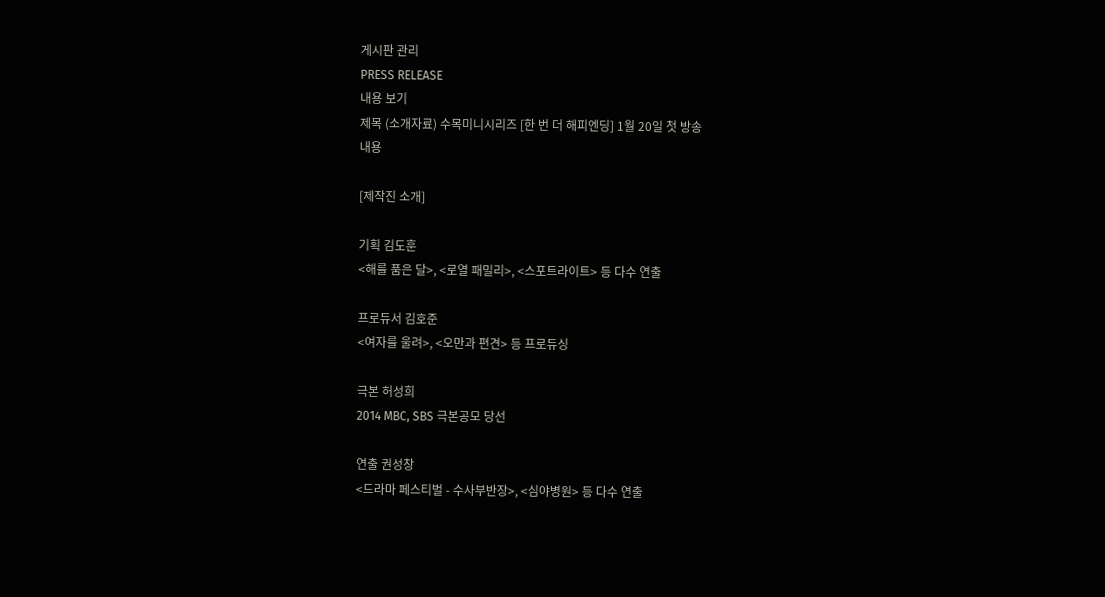게시판 관리
PRESS RELEASE
내용 보기
제목 (소개자료) 수목미니시리즈 [한 번 더 해피엔딩] 1월 20일 첫 방송
내용

[제작진 소개]

기획 김도훈
<해를 품은 달>, <로열 패밀리>, <스포트라이트> 등 다수 연출

프로듀서 김호준
<여자를 울려>, <오만과 편견> 등 프로듀싱

극본 허성희
2014 MBC, SBS 극본공모 당선

연출 권성창
<드라마 페스티벌 - 수사부반장>, <심야병원> 등 다수 연출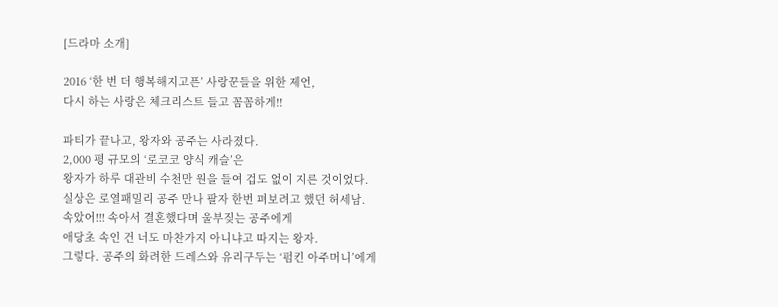[드라마 소개]

2016 ‘한 번 더 행복해지고픈’ 사랑꾼들을 위한 제언,
다시 하는 사랑은 체크리스트 들고 꼼꼼하게!!

파티가 끝나고, 왕자와 공주는 사라졌다.
2,000 평 규모의 ‘로코코 양식 캐슬’은
왕자가 하루 대관비 수천만 원을 들여 겁도 없이 지른 것이었다.
실상은 로열패밀리 공주 만나 팔자 한번 펴보려고 했던 허세남.
속았어!!! 속아서 결혼했다며 울부짖는 공주에게
애당초 속인 건 너도 마찬가지 아니냐고 따지는 왕자.
그렇다. 공주의 화려한 드레스와 유리구두는 ‘펌킨 아주머니’에게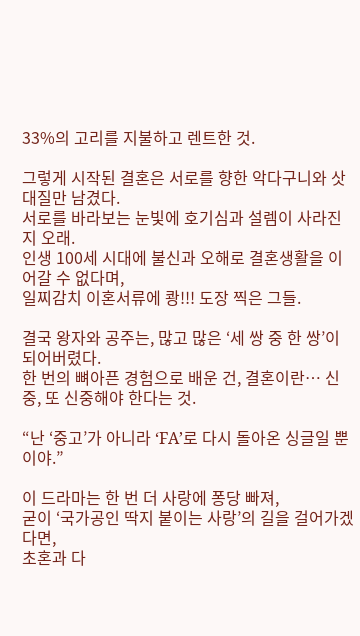33%의 고리를 지불하고 렌트한 것.

그렇게 시작된 결혼은 서로를 향한 악다구니와 삿대질만 남겼다.
서로를 바라보는 눈빛에 호기심과 설렘이 사라진 지 오래.
인생 100세 시대에 불신과 오해로 결혼생활을 이어갈 수 없다며,
일찌감치 이혼서류에 쾅!!! 도장 찍은 그들.

결국 왕자와 공주는, 많고 많은 ‘세 쌍 중 한 쌍’이 되어버렸다.
한 번의 뼈아픈 경험으로 배운 건, 결혼이란… 신중, 또 신중해야 한다는 것.

“난 ‘중고’가 아니라 ‘FA’로 다시 돌아온 싱글일 뿐이야.”

이 드라마는 한 번 더 사랑에 퐁당 빠져,
굳이 ‘국가공인 딱지 붙이는 사랑’의 길을 걸어가겠다면,
초혼과 다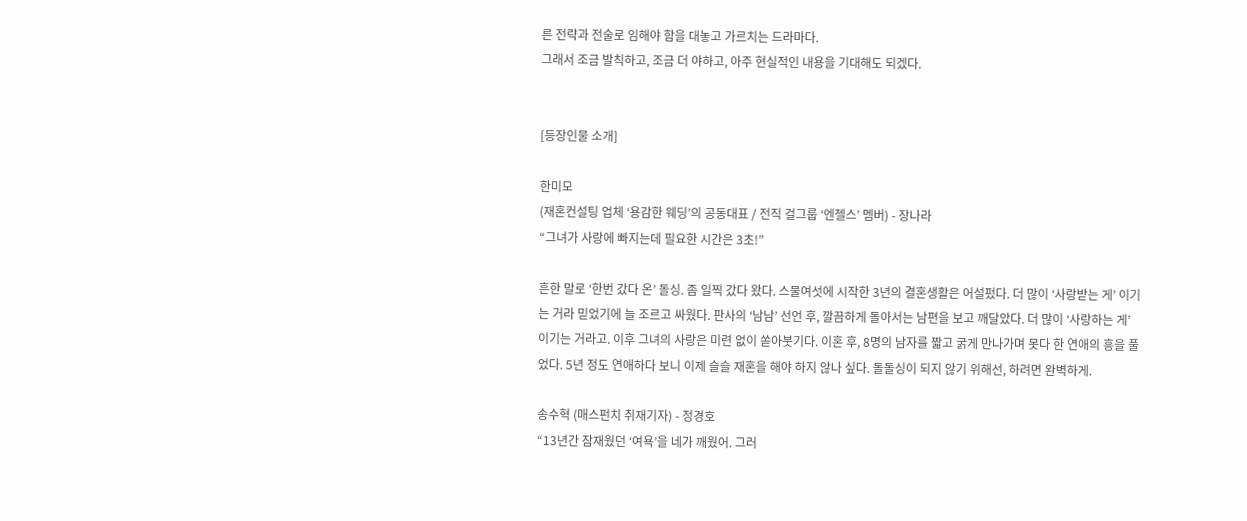른 전략과 전술로 임해야 함을 대놓고 가르치는 드라마다.
그래서 조금 발칙하고, 조금 더 야하고, 아주 현실적인 내용을 기대해도 되겠다.


[등장인물 소개]

한미모
(재혼컨설팅 업체 ‘용감한 웨딩’의 공동대표 / 전직 걸그룹 ‘엔젤스’ 멤버) - 장나라
“그녀가 사랑에 빠지는데 필요한 시간은 3초!”

흔한 말로 ‘한번 갔다 온’ 돌싱. 좀 일찍 갔다 왔다. 스물여섯에 시작한 3년의 결혼생활은 어설펐다. 더 많이 ‘사랑받는 게’ 이기는 거라 믿었기에 늘 조르고 싸웠다. 판사의 ‘남남’ 선언 후, 깔끔하게 돌아서는 남편을 보고 깨달았다. 더 많이 ‘사랑하는 게’ 이기는 거라고. 이후 그녀의 사랑은 미련 없이 쏟아붓기다. 이혼 후, 8명의 남자를 짧고 굵게 만나가며 못다 한 연애의 흥을 풀었다. 5년 정도 연애하다 보니 이제 슬슬 재혼을 해야 하지 않나 싶다. 돌돌싱이 되지 않기 위해선, 하려면 완벽하게.

송수혁 (매스펀치 취재기자) - 정경호
“13년간 잠재웠던 ‘여욕’을 네가 깨웠어. 그러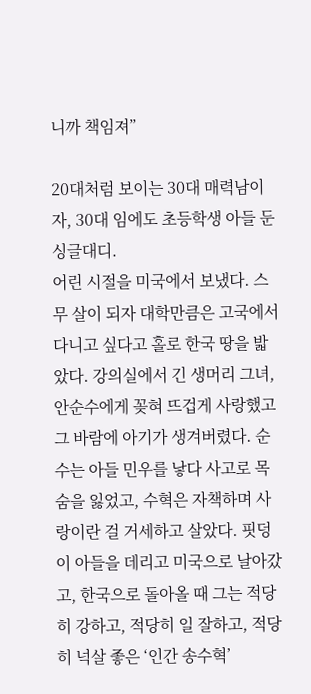니까 책임져”

20대처럼 보이는 30대 매력남이자, 30대 임에도 초등학생 아들 둔 싱글대디.
어린 시절을 미국에서 보냈다. 스무 살이 되자 대학만큼은 고국에서 다니고 싶다고 홀로 한국 땅을 밟았다. 강의실에서 긴 생머리 그녀, 안순수에게 꽂혀 뜨겁게 사랑했고 그 바람에 아기가 생겨버렸다. 순수는 아들 민우를 낳다 사고로 목숨을 잃었고, 수혁은 자책하며 사랑이란 걸 거세하고 살았다. 핏덩이 아들을 데리고 미국으로 날아갔고, 한국으로 돌아올 때 그는 적당히 강하고, 적당히 일 잘하고, 적당히 넉살 좋은 ‘인간 송수혁’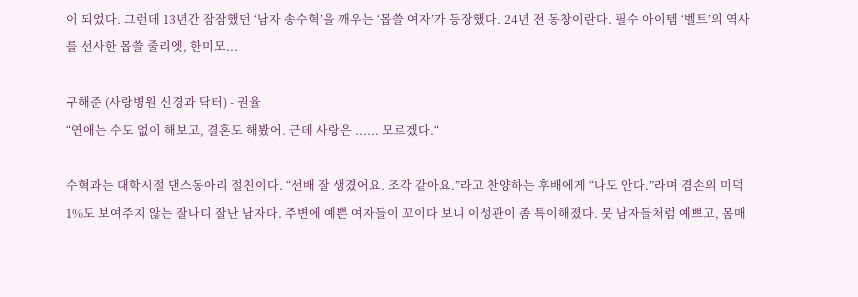이 되었다. 그런데 13년간 잠잠했던 ‘남자 송수혁’을 깨우는 ‘몹쓸 여자’가 등장했다. 24년 전 동창이란다. 필수 아이템 ‘벨트’의 역사를 선사한 몹쓸 줄리엣, 한미모...

구해준 (사랑병원 신경과 닥터) - 권율
“연애는 수도 없이 해보고, 결혼도 해봤어. 근데 사랑은 ...... 모르겠다.“

수혁과는 대학시절 댄스동아리 절친이다. “선배 잘 생겼어요. 조각 같아요.”라고 찬양하는 후배에게 “나도 안다.”라며 겸손의 미덕 1%도 보여주지 않는 잘나디 잘난 남자다. 주변에 예쁜 여자들이 꼬이다 보니 이성관이 좀 특이해졌다. 뭇 남자들처럼 예쁘고, 몸매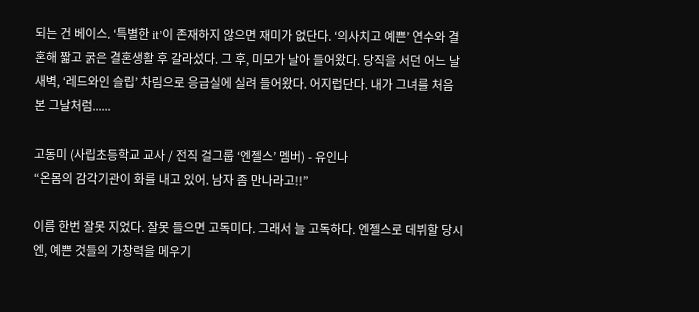되는 건 베이스. ‘특별한 it’이 존재하지 않으면 재미가 없단다. ‘의사치고 예쁜’ 연수와 결혼해 짧고 굵은 결혼생활 후 갈라섰다. 그 후, 미모가 날아 들어왔다. 당직을 서던 어느 날 새벽, ‘레드와인 슬립’ 차림으로 응급실에 실려 들어왔다. 어지럽단다. 내가 그녀를 처음 본 그날처럼......

고동미 (사립초등학교 교사 / 전직 걸그룹 ‘엔젤스’ 멤버) - 유인나
“온몸의 감각기관이 화를 내고 있어. 남자 좀 만나라고!!”

이름 한번 잘못 지었다. 잘못 들으면 고독미다. 그래서 늘 고독하다. 엔젤스로 데뷔할 당시엔, 예쁜 것들의 가창력을 메우기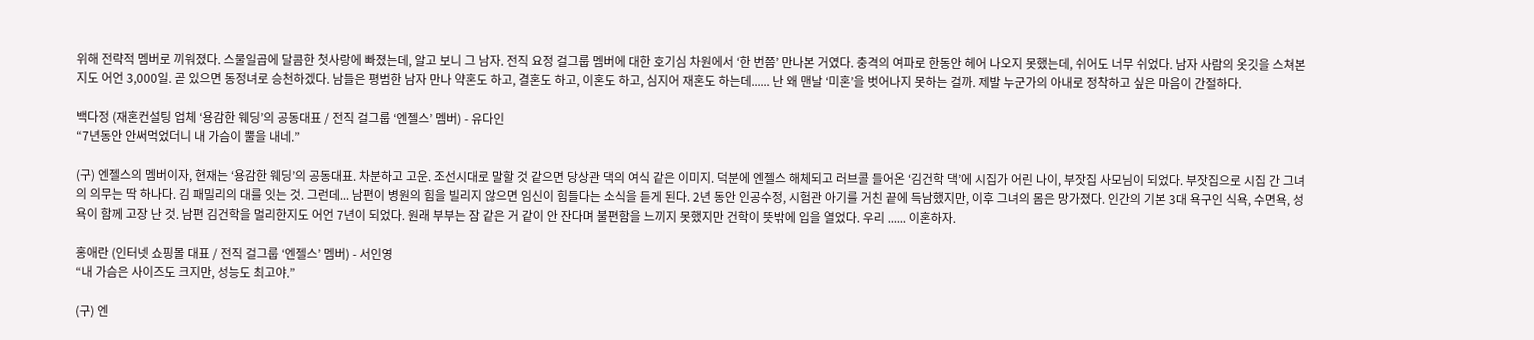위해 전략적 멤버로 끼워졌다. 스물일곱에 달콤한 첫사랑에 빠졌는데, 알고 보니 그 남자. 전직 요정 걸그룹 멤버에 대한 호기심 차원에서 ‘한 번쯤’ 만나본 거였다. 충격의 여파로 한동안 헤어 나오지 못했는데, 쉬어도 너무 쉬었다. 남자 사람의 옷깃을 스쳐본 지도 어언 3,000일. 곧 있으면 동정녀로 승천하겠다. 남들은 평범한 남자 만나 약혼도 하고, 결혼도 하고, 이혼도 하고, 심지어 재혼도 하는데...... 난 왜 맨날 ‘미혼’을 벗어나지 못하는 걸까. 제발 누군가의 아내로 정착하고 싶은 마음이 간절하다.

백다정 (재혼컨설팅 업체 ‘용감한 웨딩’의 공동대표 / 전직 걸그룹 ‘엔젤스’ 멤버) - 유다인
“7년동안 안써먹었더니 내 가슴이 뿔을 내네.”

(구) 엔젤스의 멤버이자, 현재는 ‘용감한 웨딩’의 공동대표. 차분하고 고운. 조선시대로 말할 것 같으면 당상관 댁의 여식 같은 이미지. 덕분에 엔젤스 해체되고 러브콜 들어온 ‘김건학 댁’에 시집가 어린 나이, 부잣집 사모님이 되었다. 부잣집으로 시집 간 그녀의 의무는 딱 하나다. 김 패밀리의 대를 잇는 것. 그런데... 남편이 병원의 힘을 빌리지 않으면 임신이 힘들다는 소식을 듣게 된다. 2년 동안 인공수정, 시험관 아기를 거친 끝에 득남했지만, 이후 그녀의 몸은 망가졌다. 인간의 기본 3대 욕구인 식욕, 수면욕, 성욕이 함께 고장 난 것. 남편 김건학을 멀리한지도 어언 7년이 되었다. 원래 부부는 잠 같은 거 같이 안 잔다며 불편함을 느끼지 못했지만 건학이 뜻밖에 입을 열었다. 우리 ...... 이혼하자.

홍애란 (인터넷 쇼핑몰 대표 / 전직 걸그룹 ‘엔젤스’ 멤버) - 서인영
“내 가슴은 사이즈도 크지만, 성능도 최고야.”

(구) 엔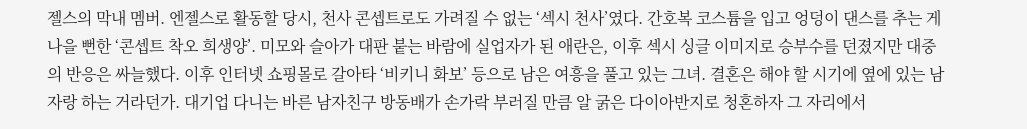젤스의 막내 멤버. 엔젤스로 활동할 당시, 천사 콘셉트로도 가려질 수 없는 ‘섹시 천사’였다. 간호복 코스튬을 입고 엉덩이 댄스를 추는 게 나을 뻔한 ‘콘셉트 착오 희생양’. 미모와 슬아가 대판 붙는 바람에 실업자가 된 애란은, 이후 섹시 싱글 이미지로 승부수를 던졌지만 대중의 반응은 싸늘했다. 이후 인터넷 쇼핑몰로 갈아타 ‘비키니 화보’ 등으로 남은 여흥을 풀고 있는 그녀. 결혼은 해야 할 시기에 옆에 있는 남자랑 하는 거라던가. 대기업 다니는 바른 남자친구 방동배가 손가락 부러질 만큼 알 굵은 다이아반지로 청혼하자 그 자리에서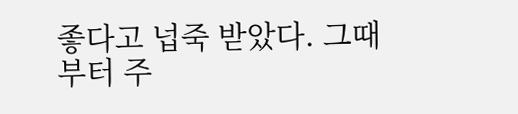좋다고 넙죽 받았다. 그때부터 주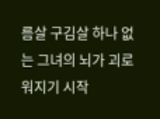름살 구김살 하나 없는 그녀의 뇌가 괴로워지기 시작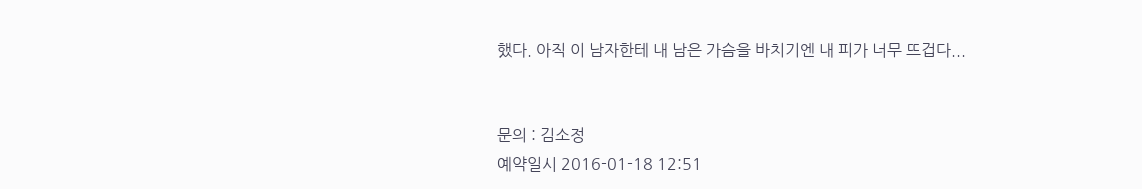했다. 아직 이 남자한테 내 남은 가슴을 바치기엔 내 피가 너무 뜨겁다...


문의 : 김소정
예약일시 2016-01-18 12:51